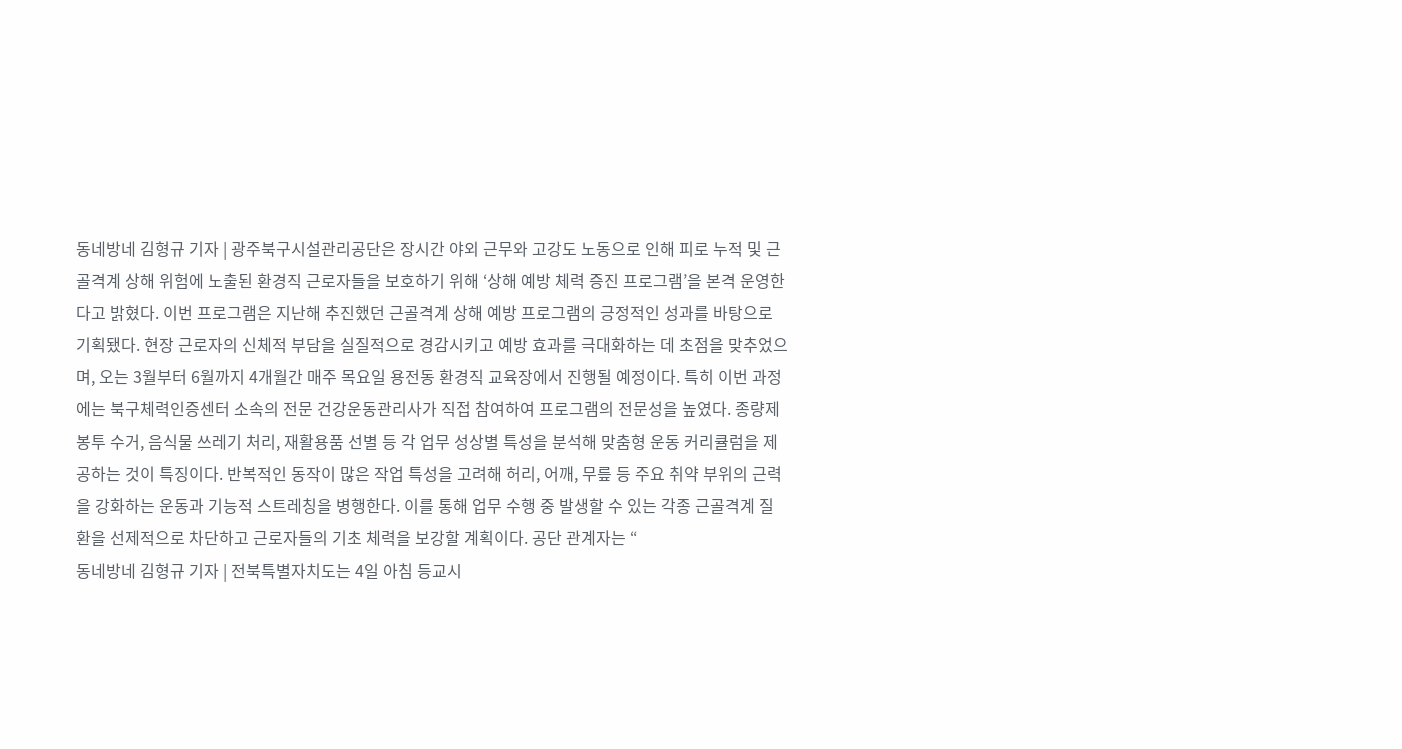동네방네 김형규 기자 | 광주북구시설관리공단은 장시간 야외 근무와 고강도 노동으로 인해 피로 누적 및 근골격계 상해 위험에 노출된 환경직 근로자들을 보호하기 위해 ‘상해 예방 체력 증진 프로그램’을 본격 운영한다고 밝혔다. 이번 프로그램은 지난해 추진했던 근골격계 상해 예방 프로그램의 긍정적인 성과를 바탕으로 기획됐다. 현장 근로자의 신체적 부담을 실질적으로 경감시키고 예방 효과를 극대화하는 데 초점을 맞추었으며, 오는 3월부터 6월까지 4개월간 매주 목요일 용전동 환경직 교육장에서 진행될 예정이다. 특히 이번 과정에는 북구체력인증센터 소속의 전문 건강운동관리사가 직접 참여하여 프로그램의 전문성을 높였다. 종량제 봉투 수거, 음식물 쓰레기 처리, 재활용품 선별 등 각 업무 성상별 특성을 분석해 맞춤형 운동 커리큘럼을 제공하는 것이 특징이다. 반복적인 동작이 많은 작업 특성을 고려해 허리, 어깨, 무릎 등 주요 취약 부위의 근력을 강화하는 운동과 기능적 스트레칭을 병행한다. 이를 통해 업무 수행 중 발생할 수 있는 각종 근골격계 질환을 선제적으로 차단하고 근로자들의 기초 체력을 보강할 계획이다. 공단 관계자는 “
동네방네 김형규 기자 | 전북특별자치도는 4일 아침 등교시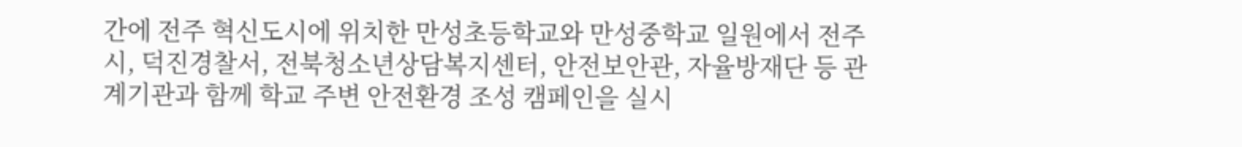간에 전주 혁신도시에 위치한 만성초등학교와 만성중학교 일원에서 전주시, 덕진경찰서, 전북청소년상담복지센터, 안전보안관, 자율방재단 등 관계기관과 함께 학교 주변 안전환경 조성 캠페인을 실시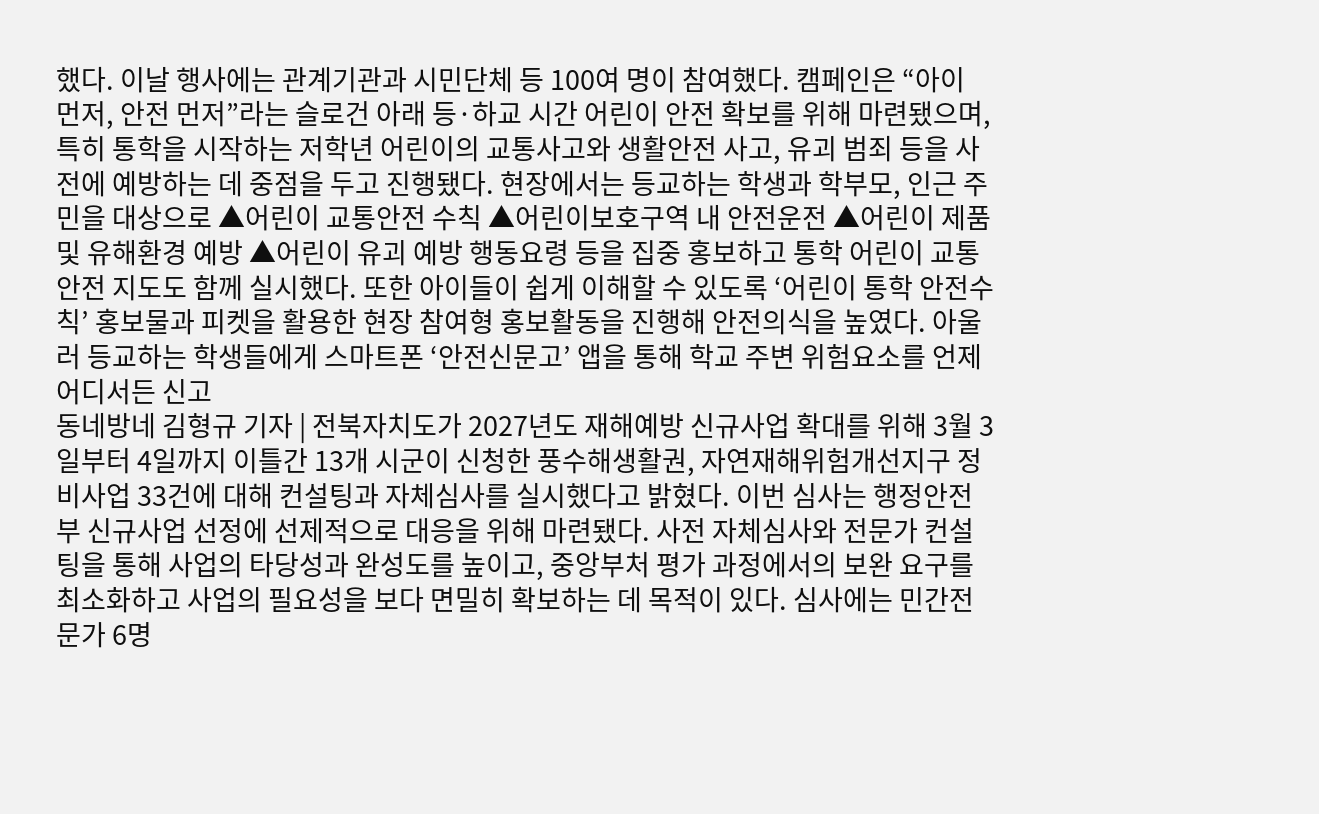했다. 이날 행사에는 관계기관과 시민단체 등 100여 명이 참여했다. 캠페인은 “아이 먼저, 안전 먼저”라는 슬로건 아래 등·하교 시간 어린이 안전 확보를 위해 마련됐으며, 특히 통학을 시작하는 저학년 어린이의 교통사고와 생활안전 사고, 유괴 범죄 등을 사전에 예방하는 데 중점을 두고 진행됐다. 현장에서는 등교하는 학생과 학부모, 인근 주민을 대상으로 ▲어린이 교통안전 수칙 ▲어린이보호구역 내 안전운전 ▲어린이 제품 및 유해환경 예방 ▲어린이 유괴 예방 행동요령 등을 집중 홍보하고 통학 어린이 교통안전 지도도 함께 실시했다. 또한 아이들이 쉽게 이해할 수 있도록 ‘어린이 통학 안전수칙’ 홍보물과 피켓을 활용한 현장 참여형 홍보활동을 진행해 안전의식을 높였다. 아울러 등교하는 학생들에게 스마트폰 ‘안전신문고’ 앱을 통해 학교 주변 위험요소를 언제 어디서든 신고
동네방네 김형규 기자 | 전북자치도가 2027년도 재해예방 신규사업 확대를 위해 3월 3일부터 4일까지 이틀간 13개 시군이 신청한 풍수해생활권, 자연재해위험개선지구 정비사업 33건에 대해 컨설팅과 자체심사를 실시했다고 밝혔다. 이번 심사는 행정안전부 신규사업 선정에 선제적으로 대응을 위해 마련됐다. 사전 자체심사와 전문가 컨설팅을 통해 사업의 타당성과 완성도를 높이고, 중앙부처 평가 과정에서의 보완 요구를 최소화하고 사업의 필요성을 보다 면밀히 확보하는 데 목적이 있다. 심사에는 민간전문가 6명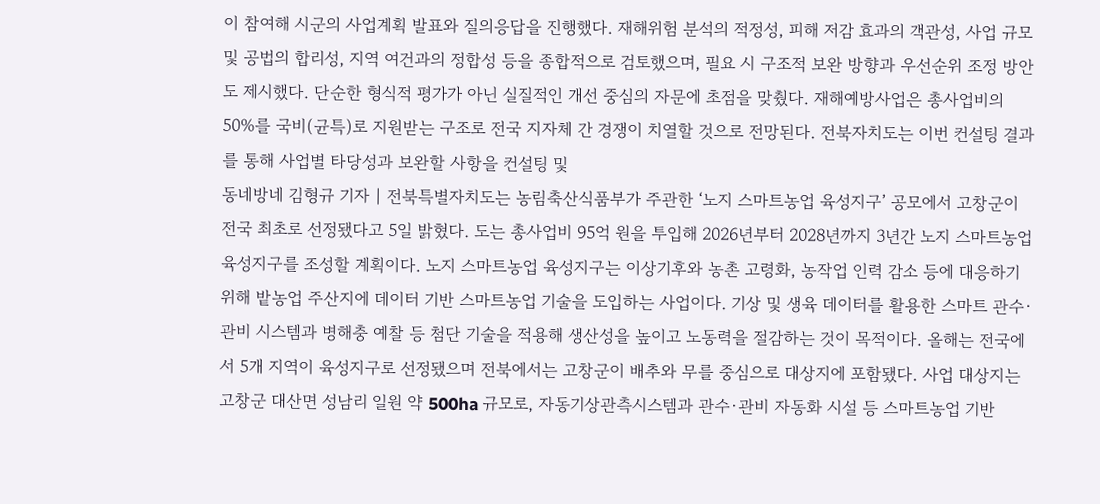이 참여해 시군의 사업계획 발표와 질의응답을 진행했다. 재해위험 분석의 적정성, 피해 저감 효과의 객관성, 사업 규모 및 공법의 합리성, 지역 여건과의 정합성 등을 종합적으로 검토했으며, 필요 시 구조적 보완 방향과 우선순위 조정 방안도 제시했다. 단순한 형식적 평가가 아닌 실질적인 개선 중심의 자문에 초점을 맞췄다. 재해예방사업은 총사업비의 50%를 국비(균특)로 지원받는 구조로 전국 지자체 간 경쟁이 치열할 것으로 전망된다. 전북자치도는 이번 컨설팅 결과를 통해 사업별 타당성과 보완할 사항을 컨설팅 및
동네방네 김형규 기자 | 전북특별자치도는 농림축산식품부가 주관한 ‘노지 스마트농업 육성지구’ 공모에서 고창군이 전국 최초로 선정됐다고 5일 밝혔다. 도는 총사업비 95억 원을 투입해 2026년부터 2028년까지 3년간 노지 스마트농업 육성지구를 조성할 계획이다. 노지 스마트농업 육성지구는 이상기후와 농촌 고령화, 농작업 인력 감소 등에 대응하기 위해 밭농업 주산지에 데이터 기반 스마트농업 기술을 도입하는 사업이다. 기상 및 생육 데이터를 활용한 스마트 관수·관비 시스템과 병해충 예찰 등 첨단 기술을 적용해 생산성을 높이고 노동력을 절감하는 것이 목적이다. 올해는 전국에서 5개 지역이 육성지구로 선정됐으며 전북에서는 고창군이 배추와 무를 중심으로 대상지에 포함됐다. 사업 대상지는 고창군 대산면 성남리 일원 약 500ha 규모로, 자동기상관측시스템과 관수·관비 자동화 시설 등 스마트농업 기반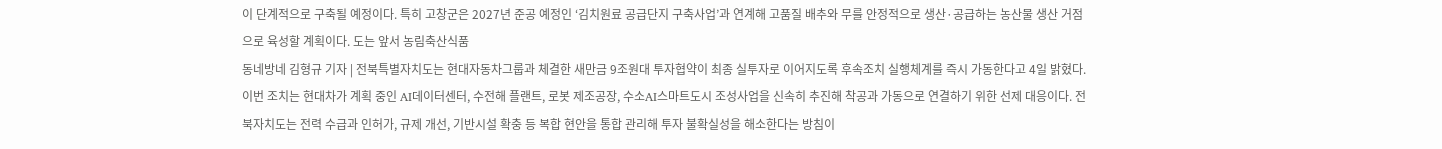이 단계적으로 구축될 예정이다. 특히 고창군은 2027년 준공 예정인 ‘김치원료 공급단지 구축사업’과 연계해 고품질 배추와 무를 안정적으로 생산·공급하는 농산물 생산 거점으로 육성할 계획이다. 도는 앞서 농림축산식품
동네방네 김형규 기자 | 전북특별자치도는 현대자동차그룹과 체결한 새만금 9조원대 투자협약이 최종 실투자로 이어지도록 후속조치 실행체계를 즉시 가동한다고 4일 밝혔다. 이번 조치는 현대차가 계획 중인 AI데이터센터, 수전해 플랜트, 로봇 제조공장, 수소AI스마트도시 조성사업을 신속히 추진해 착공과 가동으로 연결하기 위한 선제 대응이다. 전북자치도는 전력 수급과 인허가, 규제 개선, 기반시설 확충 등 복합 현안을 통합 관리해 투자 불확실성을 해소한다는 방침이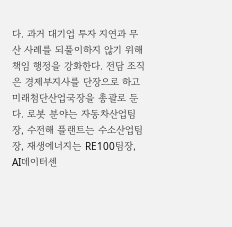다. 과거 대기업 투자 지연과 무산 사례를 되풀이하지 않기 위해 책임 행정을 강화한다. 전담 조직은 경제부지사를 단장으로 하고 미래첨단산업국장을 총괄로 둔다. 로봇 분야는 자동차산업팀장, 수전해 플랜트는 수소산업팀장, 재생에너지는 RE100팀장, AI데이터센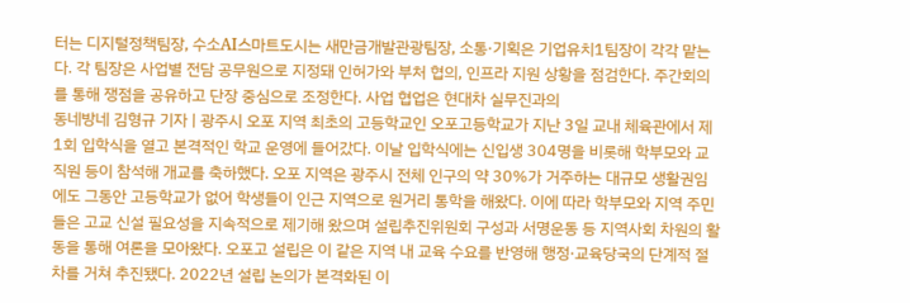터는 디지털정책팀장, 수소AI스마트도시는 새만금개발관광팀장, 소통·기획은 기업유치1팀장이 각각 맡는다. 각 팀장은 사업별 전담 공무원으로 지정돼 인허가와 부처 협의, 인프라 지원 상황을 점검한다. 주간회의를 통해 쟁점을 공유하고 단장 중심으로 조정한다. 사업 협업은 현대차 실무진과의
동네방네 김형규 기자 | 광주시 오포 지역 최초의 고등학교인 오포고등학교가 지난 3일 교내 체육관에서 제1회 입학식을 열고 본격적인 학교 운영에 들어갔다. 이날 입학식에는 신입생 304명을 비롯해 학부모와 교직원 등이 참석해 개교를 축하했다. 오포 지역은 광주시 전체 인구의 약 30%가 거주하는 대규모 생활권임에도 그동안 고등학교가 없어 학생들이 인근 지역으로 원거리 통학을 해왔다. 이에 따라 학부모와 지역 주민들은 고교 신설 필요성을 지속적으로 제기해 왔으며 설립추진위원회 구성과 서명운동 등 지역사회 차원의 활동을 통해 여론을 모아왔다. 오포고 설립은 이 같은 지역 내 교육 수요를 반영해 행정·교육당국의 단계적 절차를 거쳐 추진됐다. 2022년 설립 논의가 본격화된 이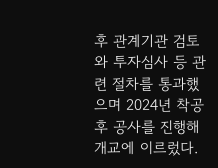후 관계기관 검토와 투자심사 등 관련 절차를 통과했으며 2024년 착공 후 공사를 진행해 개교에 이르렀다.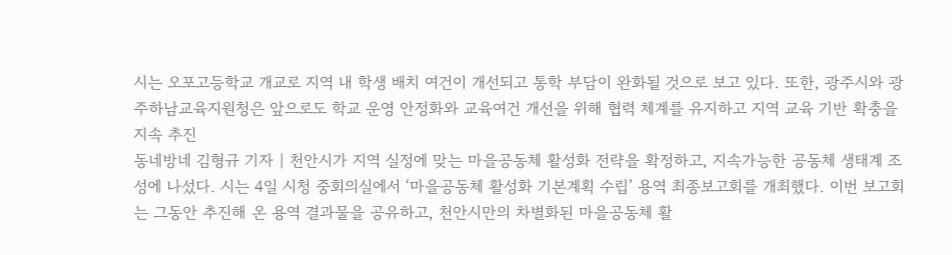시는 오포고등학교 개교로 지역 내 학생 배치 여건이 개선되고 통학 부담이 완화될 것으로 보고 있다. 또한, 광주시와 광주하남교육지원청은 앞으로도 학교 운영 안정화와 교육여건 개선을 위해 협력 체계를 유지하고 지역 교육 기반 확충을 지속 추진
동네방네 김형규 기자 | 천안시가 지역 실정에 맞는 마을공동체 활성화 전략을 확정하고, 지속가능한 공동체 생태계 조성에 나섰다. 시는 4일 시청 중회의실에서 ‘마을공동체 활성화 기본계획 수립’ 용역 최종보고회를 개최했다. 이번 보고회는 그동안 추진해 온 용역 결과물을 공유하고, 천안시만의 차별화된 마을공동체 활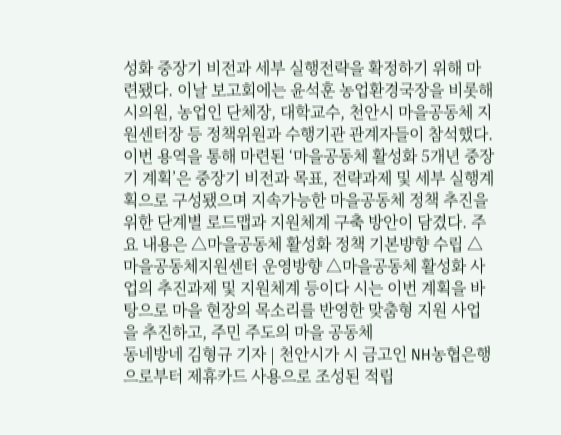성화 중장기 비전과 세부 실행전략을 확정하기 위해 마련됐다. 이날 보고회에는 윤석훈 농업환경국장을 비롯해 시의원, 농업인 단체장, 대학교수, 천안시 마을공동체 지원센터장 등 정책위원과 수행기관 관계자들이 참석했다. 이번 용역을 통해 마련된 ‘마을공동체 활성화 5개년 중장기 계획’은 중장기 비전과 목표, 전략과제 및 세부 실행계획으로 구성됐으며 지속가능한 마을공동체 정책 추진을 위한 단계별 로드맵과 지원체계 구축 방안이 담겼다. 주요 내용은 △마을공동체 활성화 정책 기본뱡향 수립 △마을공동체지원센터 운영방향 △마을공동체 활성화 사업의 추진과제 및 지원체계 등이다 시는 이번 계획을 바탕으로 마을 현장의 목소리를 반영한 맞춤형 지원 사업을 추진하고, 주민 주도의 마을 공동체
동네방네 김형규 기자 | 천안시가 시 금고인 NH농협은행으로부터 제휴카드 사용으로 조성된 적립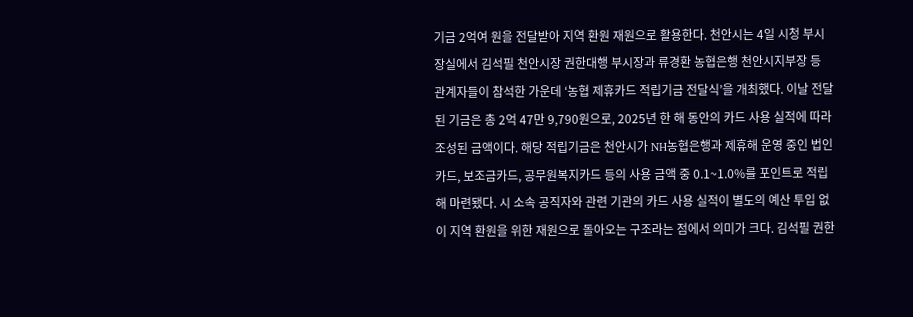기금 2억여 원을 전달받아 지역 환원 재원으로 활용한다. 천안시는 4일 시청 부시장실에서 김석필 천안시장 권한대행 부시장과 류경환 농협은행 천안시지부장 등 관계자들이 참석한 가운데 ‘농협 제휴카드 적립기금 전달식’을 개최했다. 이날 전달된 기금은 총 2억 47만 9,790원으로, 2025년 한 해 동안의 카드 사용 실적에 따라 조성된 금액이다. 해당 적립기금은 천안시가 NH농협은행과 제휴해 운영 중인 법인카드, 보조금카드, 공무원복지카드 등의 사용 금액 중 0.1~1.0%를 포인트로 적립해 마련됐다. 시 소속 공직자와 관련 기관의 카드 사용 실적이 별도의 예산 투입 없이 지역 환원을 위한 재원으로 돌아오는 구조라는 점에서 의미가 크다. 김석필 권한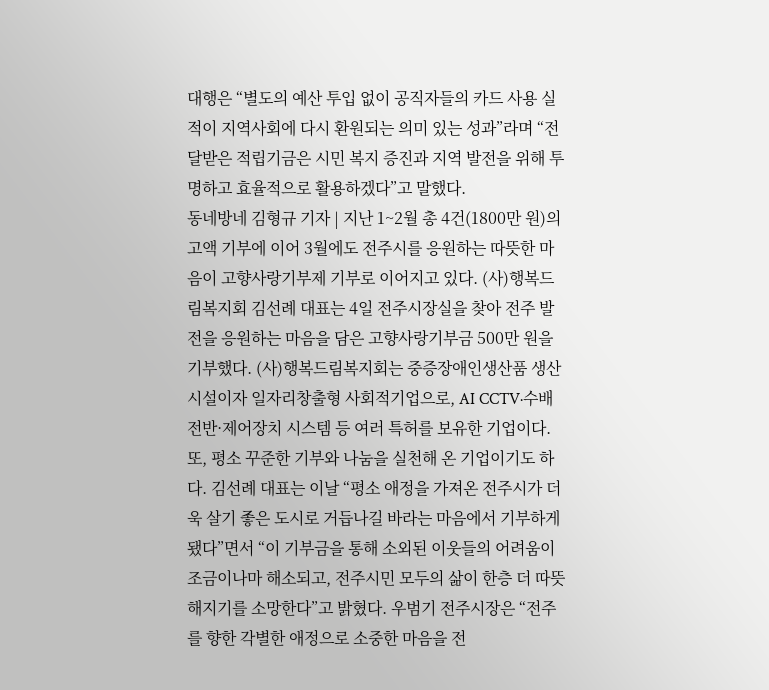대행은 “별도의 예산 투입 없이 공직자들의 카드 사용 실적이 지역사회에 다시 환원되는 의미 있는 성과”라며 “전달받은 적립기금은 시민 복지 증진과 지역 발전을 위해 투명하고 효율적으로 활용하겠다”고 말했다.
동네방네 김형규 기자 | 지난 1~2월 총 4건(1800만 원)의 고액 기부에 이어 3월에도 전주시를 응원하는 따뜻한 마음이 고향사랑기부제 기부로 이어지고 있다. (사)행복드림복지회 김선례 대표는 4일 전주시장실을 찾아 전주 발전을 응원하는 마음을 담은 고향사랑기부금 500만 원을 기부했다. (사)행복드림복지회는 중증장애인생산품 생산시설이자 일자리창출형 사회적기업으로, AI CCTV·수배전반·제어장치 시스템 등 여러 특허를 보유한 기업이다. 또, 평소 꾸준한 기부와 나눔을 실천해 온 기업이기도 하다. 김선례 대표는 이날 “평소 애정을 가져온 전주시가 더욱 살기 좋은 도시로 거듭나길 바라는 마음에서 기부하게 됐다”면서 “이 기부금을 통해 소외된 이웃들의 어려움이 조금이나마 해소되고, 전주시민 모두의 삶이 한층 더 따뜻해지기를 소망한다”고 밝혔다. 우범기 전주시장은 “전주를 향한 각별한 애정으로 소중한 마음을 전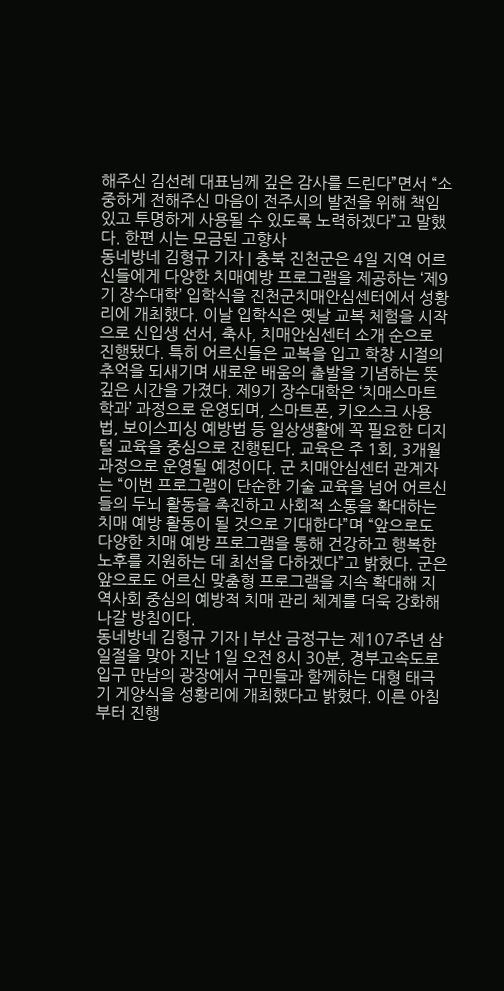해주신 김선례 대표님께 깊은 감사를 드린다”면서 “소중하게 전해주신 마음이 전주시의 발전을 위해 책임 있고 투명하게 사용될 수 있도록 노력하겠다”고 말했다. 한편 시는 모금된 고향사
동네방네 김형규 기자 | 충북 진천군은 4일 지역 어르신들에게 다양한 치매예방 프로그램을 제공하는 ‘제9기 장수대학’ 입학식을 진천군치매안심센터에서 성황리에 개최했다. 이날 입학식은 옛날 교복 체험을 시작으로 신입생 선서, 축사, 치매안심센터 소개 순으로 진행됐다. 특히 어르신들은 교복을 입고 학창 시절의 추억을 되새기며 새로운 배움의 출발을 기념하는 뜻깊은 시간을 가졌다. 제9기 장수대학은 ‘치매스마트학과’ 과정으로 운영되며, 스마트폰, 키오스크 사용법, 보이스피싱 예방법 등 일상생활에 꼭 필요한 디지털 교육을 중심으로 진행된다. 교육은 주 1회, 3개월 과정으로 운영될 예정이다. 군 치매안심센터 관계자는 “이번 프로그램이 단순한 기술 교육을 넘어 어르신들의 두뇌 활동을 촉진하고 사회적 소통을 확대하는 치매 예방 활동이 될 것으로 기대한다”며 “앞으로도 다양한 치매 예방 프로그램을 통해 건강하고 행복한 노후를 지원하는 데 최선을 다하겠다”고 밝혔다. 군은 앞으로도 어르신 맞춤형 프로그램을 지속 확대해 지역사회 중심의 예방적 치매 관리 체계를 더욱 강화해 나갈 방침이다.
동네방네 김형규 기자 | 부산 금정구는 제107주년 삼일절을 맞아 지난 1일 오전 8시 30분, 경부고속도로 입구 만남의 광장에서 구민들과 함께하는 대형 태극기 게양식을 성황리에 개최했다고 밝혔다. 이른 아침부터 진행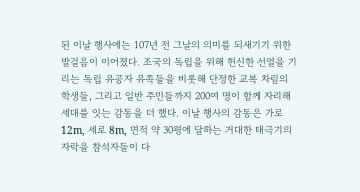된 이날 행사에는 107년 전 그날의 의미를 되새기기 위한 발걸음이 이어졌다. 조국의 독립을 위해 헌신한 선열을 기리는 독립 유공자 유족들을 비롯해 단정한 교복 차림의 학생들, 그리고 일반 주민들까지 200여 명이 함께 자리해 세대를 잇는 감동을 더 했다. 이날 행사의 감동은 가로 12m, 세로 8m, 면적 약 30평에 달하는 거대한 태극기의 자락을 참석자들이 다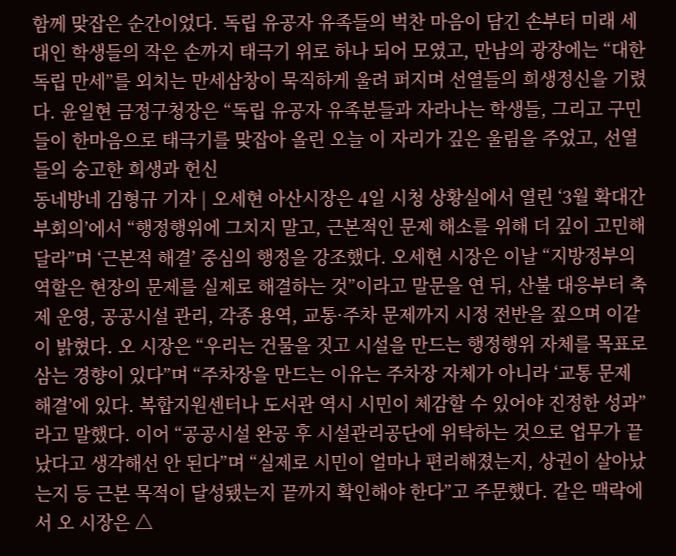함께 맞잡은 순간이었다. 독립 유공자 유족들의 벅찬 마음이 담긴 손부터 미래 세대인 학생들의 작은 손까지 태극기 위로 하나 되어 모였고, 만남의 광장에는 “대한독립 만세”를 외치는 만세삼창이 묵직하게 울려 퍼지며 선열들의 희생정신을 기렸다. 윤일현 금정구청장은 “독립 유공자 유족분들과 자라나는 학생들, 그리고 구민들이 한마음으로 태극기를 맞잡아 올린 오늘 이 자리가 깊은 울림을 주었고, 선열들의 숭고한 희생과 헌신
동네방네 김형규 기자 | 오세현 아산시장은 4일 시청 상황실에서 열린 ‘3월 확대간부회의’에서 “행정행위에 그치지 말고, 근본적인 문제 해소를 위해 더 깊이 고민해 달라”며 ‘근본적 해결’ 중심의 행정을 강조했다. 오세현 시장은 이날 “지방정부의 역할은 현장의 문제를 실제로 해결하는 것”이라고 말문을 연 뒤, 산불 대응부터 축제 운영, 공공시설 관리, 각종 용역, 교통·주차 문제까지 시정 전반을 짚으며 이같이 밝혔다. 오 시장은 “우리는 건물을 짓고 시설을 만드는 행정행위 자체를 목표로 삼는 경향이 있다”며 “주차장을 만드는 이유는 주차장 자체가 아니라 ‘교통 문제 해결’에 있다. 복합지원센터나 도서관 역시 시민이 체감할 수 있어야 진정한 성과”라고 말했다. 이어 “공공시설 완공 후 시설관리공단에 위탁하는 것으로 업무가 끝났다고 생각해선 안 된다”며 “실제로 시민이 얼마나 편리해졌는지, 상권이 살아났는지 등 근본 목적이 달성됐는지 끝까지 확인해야 한다”고 주문했다. 같은 맥락에서 오 시장은 △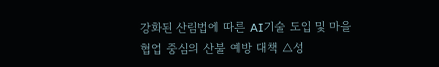강화된 산림법에 따른 AI기술 도입 및 마을 협업 중심의 산불 예방 대책 △성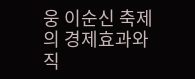웅 이순신 축제의 경제효과와 직